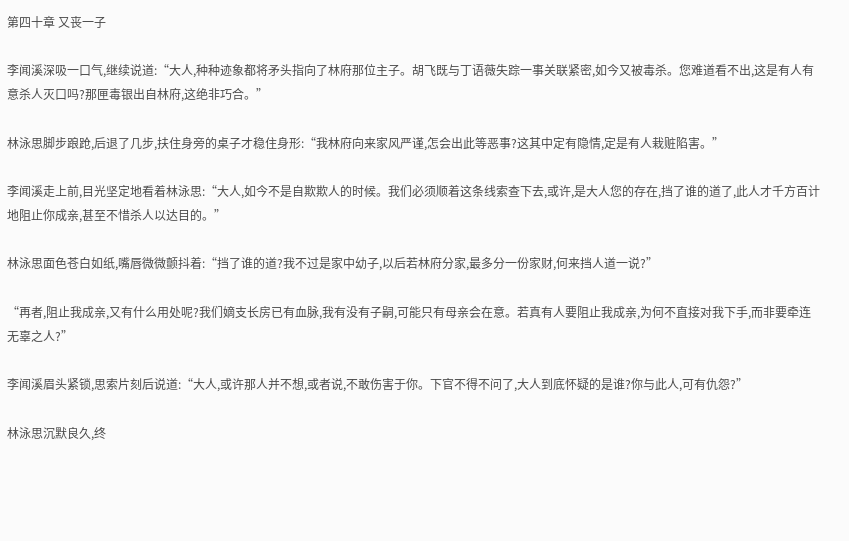第四十章 又丧一子

李闻溪深吸一口气,继续说道:“大人,种种迹象都将矛头指向了林府那位主子。胡飞既与丁语薇失踪一事关联紧密,如今又被毒杀。您难道看不出,这是有人有意杀人灭口吗?那匣毒银出自林府,这绝非巧合。”

林泳思脚步踉跄,后退了几步,扶住身旁的桌子才稳住身形:“我林府向来家风严谨,怎会出此等恶事?这其中定有隐情,定是有人栽赃陷害。”

李闻溪走上前,目光坚定地看着林泳思:“大人,如今不是自欺欺人的时候。我们必须顺着这条线索查下去,或许,是大人您的存在,挡了谁的道了,此人才千方百计地阻止你成亲,甚至不惜杀人以达目的。”

林泳思面色苍白如纸,嘴唇微微颤抖着:“挡了谁的道?我不过是家中幼子,以后若林府分家,最多分一份家财,何来挡人道一说?”

“再者,阻止我成亲,又有什么用处呢?我们嫡支长房已有血脉,我有没有子嗣,可能只有母亲会在意。若真有人要阻止我成亲,为何不直接对我下手,而非要牵连无辜之人?”

李闻溪眉头紧锁,思索片刻后说道:“大人,或许那人并不想,或者说,不敢伤害于你。下官不得不问了,大人到底怀疑的是谁?你与此人,可有仇怨?”

林泳思沉默良久,终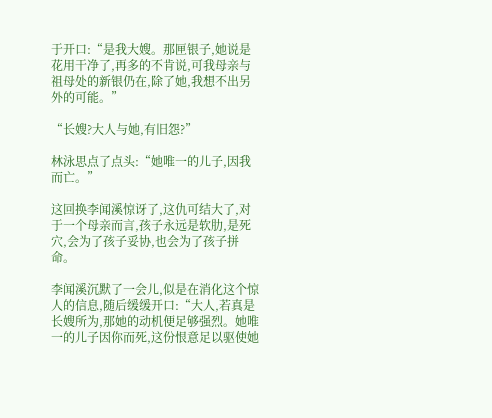于开口:“是我大嫂。那匣银子,她说是花用干净了,再多的不肯说,可我母亲与祖母处的新银仍在,除了她,我想不出另外的可能。”

“长嫂?大人与她,有旧怨?”

林泳思点了点头:“她唯一的儿子,因我而亡。”

这回换李闻溪惊讶了,这仇可结大了,对于一个母亲而言,孩子永远是软肋,是死穴,会为了孩子妥协,也会为了孩子拼命。

李闻溪沉默了一会儿,似是在消化这个惊人的信息,随后缓缓开口:“大人,若真是长嫂所为,那她的动机便足够强烈。她唯一的儿子因你而死,这份恨意足以驱使她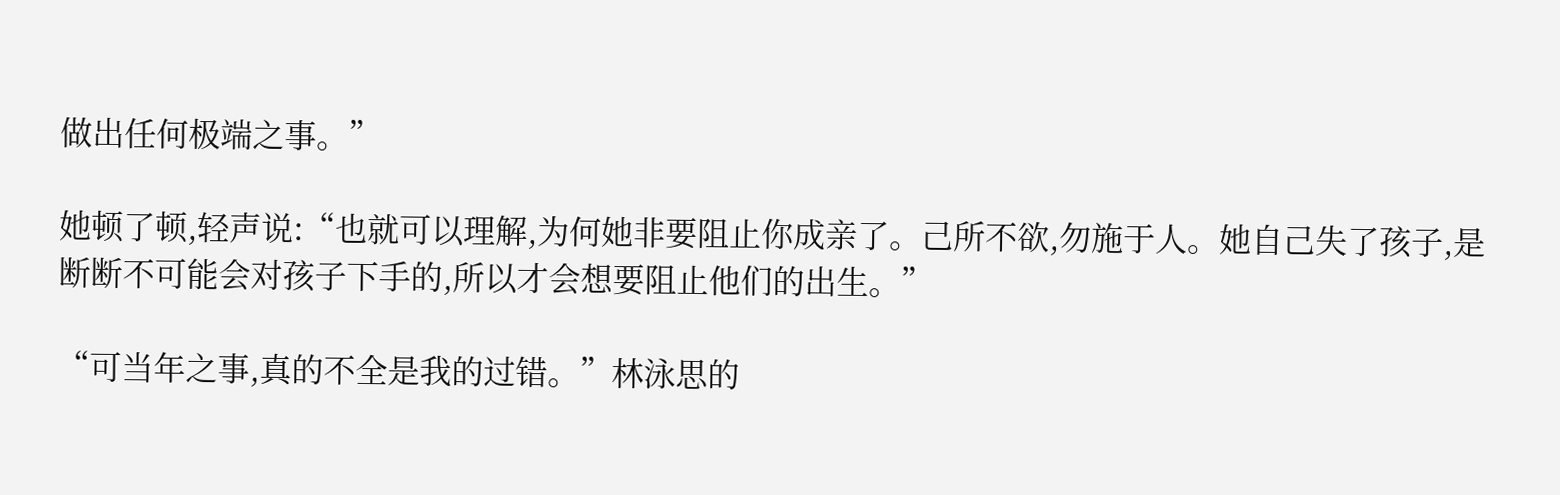做出任何极端之事。”

她顿了顿,轻声说:“也就可以理解,为何她非要阻止你成亲了。己所不欲,勿施于人。她自己失了孩子,是断断不可能会对孩子下手的,所以才会想要阻止他们的出生。”

“可当年之事,真的不全是我的过错。”林泳思的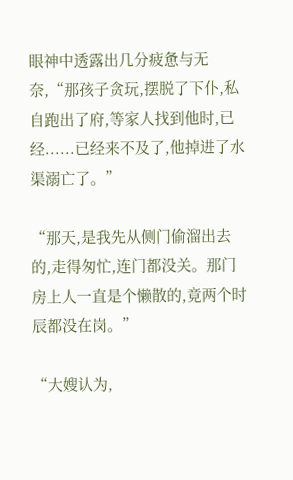眼神中透露出几分疲惫与无奈,“那孩子贪玩,摆脱了下仆,私自跑出了府,等家人找到他时,已经......已经来不及了,他掉进了水渠溺亡了。”

“那天,是我先从侧门偷溜出去的,走得匆忙,连门都没关。那门房上人一直是个懒散的,竟两个时辰都没在岗。”

“大嫂认为,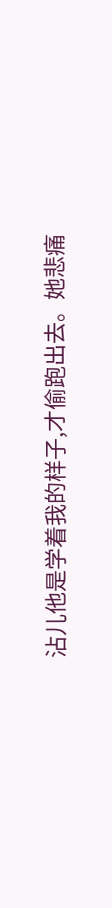沾儿他是学着我的样子,才偷跑出去。她悲痛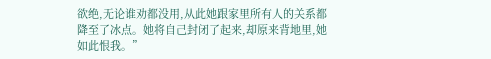欲绝,无论谁劝都没用,从此她跟家里所有人的关系都降至了冰点。她将自己封闭了起来,却原来背地里,她如此恨我。”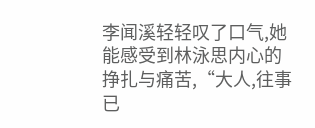李闻溪轻轻叹了口气,她能感受到林泳思内心的挣扎与痛苦,“大人,往事已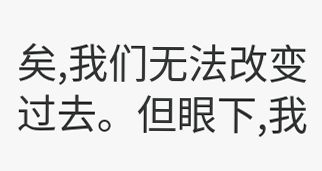矣,我们无法改变过去。但眼下,我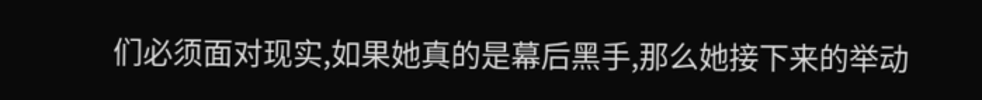们必须面对现实,如果她真的是幕后黑手,那么她接下来的举动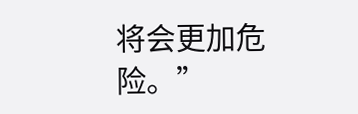将会更加危险。”